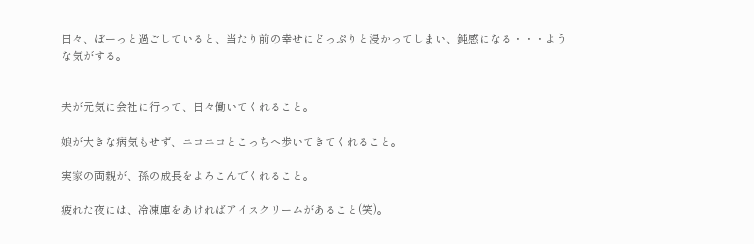日々、ぼーっと過ごしていると、当たり前の幸せにどっぷりと浸かってしまい、鈍感になる・・・ような気がする。


夫が元気に会社に行って、日々働いてくれること。

娘が大きな病気もせず、ニコニコとこっちへ歩いてきてくれること。

実家の両親が、孫の成長をよろこんでくれること。

疲れた夜には、冷凍庫をあければアイスクリームがあること(笑)。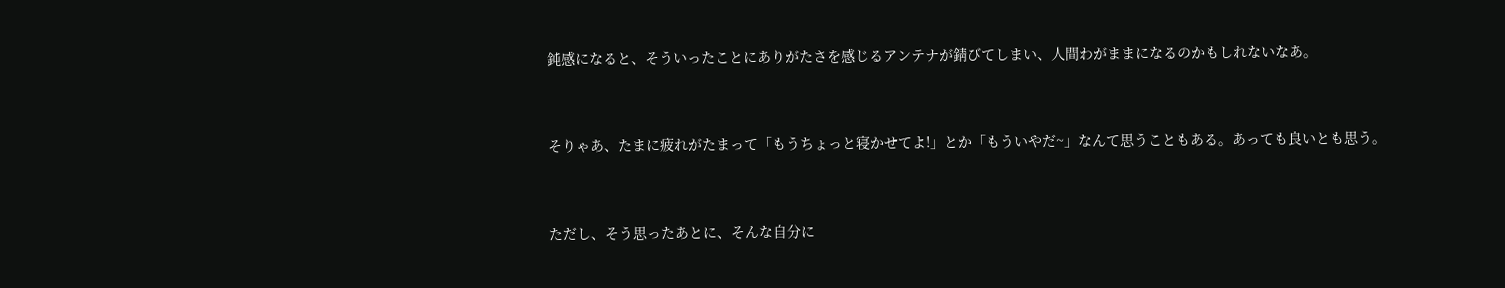鈍感になると、そういったことにありがたさを感じるアンテナが錆びてしまい、人間わがままになるのかもしれないなあ。


そりゃあ、たまに疲れがたまって「もうちょっと寝かせてよ!」とか「もういやだ~」なんて思うこともある。あっても良いとも思う。


ただし、そう思ったあとに、そんな自分に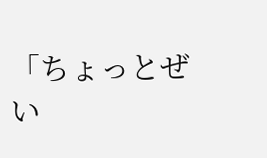「ちょっとぜい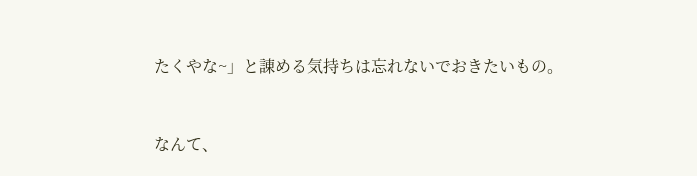たくやな~」と諌める気持ちは忘れないでおきたいもの。


なんて、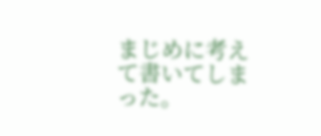まじめに考えて書いてしまった。